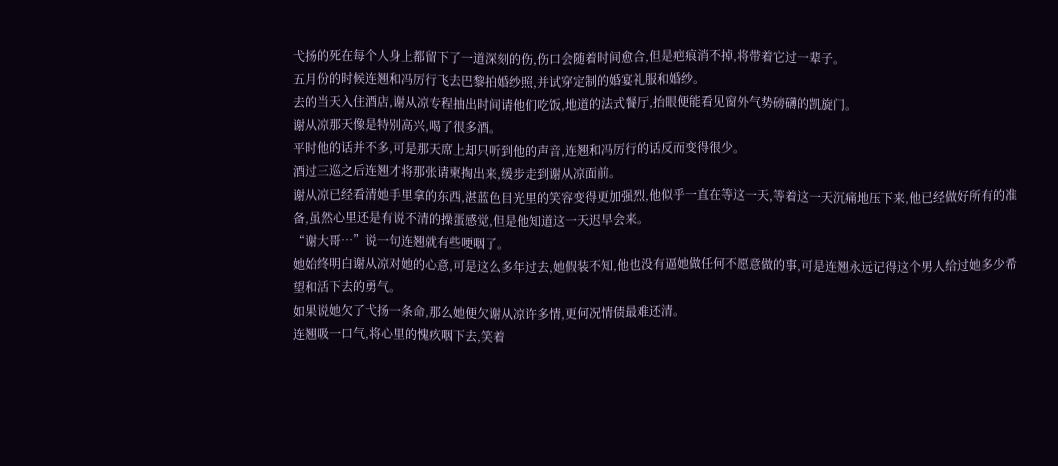弋扬的死在每个人身上都留下了一道深刻的伤,伤口会随着时间愈合,但是疤痕消不掉,将带着它过一辈子。
五月份的时候连翘和冯厉行飞去巴黎拍婚纱照,并试穿定制的婚宴礼服和婚纱。
去的当天入住酒店,谢从凉专程抽出时间请他们吃饭,地道的法式餐厅,抬眼便能看见窗外气势磅礴的凯旋门。
谢从凉那天像是特别高兴,喝了很多酒。
平时他的话并不多,可是那天席上却只听到他的声音,连翘和冯厉行的话反而变得很少。
酒过三巡之后连翘才将那张请柬掏出来,缓步走到谢从凉面前。
谢从凉已经看清她手里拿的东西,湛蓝色目光里的笑容变得更加强烈,他似乎一直在等这一天,等着这一天沉痛地压下来,他已经做好所有的准备,虽然心里还是有说不清的操蛋感觉,但是他知道这一天迟早会来。
“谢大哥…”说一句连翘就有些哽咽了。
她始终明白谢从凉对她的心意,可是这么多年过去,她假装不知,他也没有逼她做任何不愿意做的事,可是连翘永远记得这个男人给过她多少希望和活下去的勇气。
如果说她欠了弋扬一条命,那么她便欠谢从凉许多情,更何况情债最难还清。
连翘吸一口气,将心里的愧疚咽下去,笑着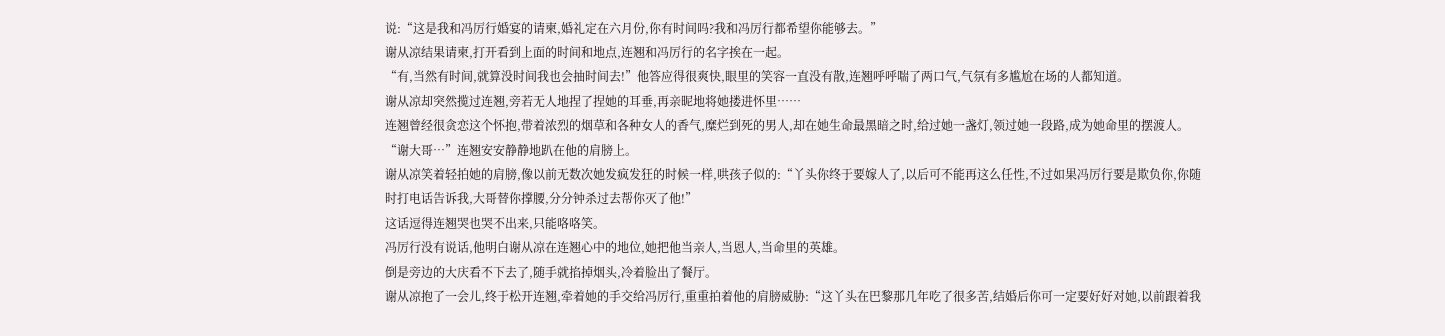说:“这是我和冯厉行婚宴的请柬,婚礼定在六月份,你有时间吗?我和冯厉行都希望你能够去。”
谢从凉结果请柬,打开看到上面的时间和地点,连翘和冯厉行的名字挨在一起。
“有,当然有时间,就算没时间我也会抽时间去!”他答应得很爽快,眼里的笑容一直没有散,连翘呼呼喘了两口气,气氛有多尴尬在场的人都知道。
谢从凉却突然揽过连翘,旁若无人地捏了捏她的耳垂,再亲昵地将她搂进怀里……
连翘曾经很贪恋这个怀抱,带着浓烈的烟草和各种女人的香气,糜烂到死的男人,却在她生命最黑暗之时,给过她一盏灯,领过她一段路,成为她命里的摆渡人。
“谢大哥…”连翘安安静静地趴在他的肩膀上。
谢从凉笑着轻拍她的肩膀,像以前无数次她发疯发狂的时候一样,哄孩子似的:“丫头你终于要嫁人了,以后可不能再这么任性,不过如果冯厉行要是欺负你,你随时打电话告诉我,大哥替你撑腰,分分钟杀过去帮你灭了他!”
这话逗得连翘哭也哭不出来,只能咯咯笑。
冯厉行没有说话,他明白谢从凉在连翘心中的地位,她把他当亲人,当恩人,当命里的英雄。
倒是旁边的大庆看不下去了,随手就掐掉烟头,冷着脸出了餐厅。
谢从凉抱了一会儿,终于松开连翘,牵着她的手交给冯厉行,重重拍着他的肩膀威胁:“这丫头在巴黎那几年吃了很多苦,结婚后你可一定要好好对她,以前跟着我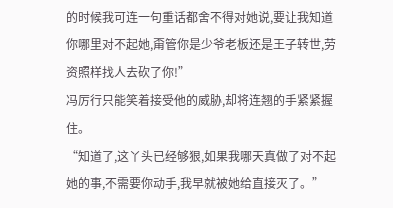的时候我可连一句重话都舍不得对她说,要让我知道你哪里对不起她,甭管你是少爷老板还是王子转世,劳资照样找人去砍了你!”
冯厉行只能笑着接受他的威胁,却将连翘的手紧紧握住。
“知道了,这丫头已经够狠,如果我哪天真做了对不起她的事,不需要你动手,我早就被她给直接灭了。”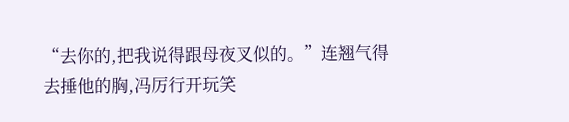“去你的,把我说得跟母夜叉似的。”连翘气得去捶他的胸,冯厉行开玩笑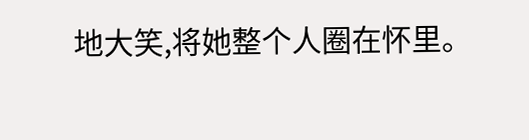地大笑,将她整个人圈在怀里。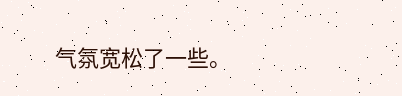气氛宽松了一些。